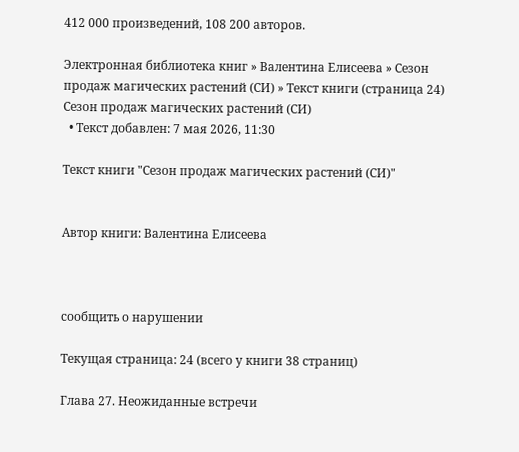412 000 произведений, 108 200 авторов.

Электронная библиотека книг » Валентина Елисеева » Сезон продаж магических растений (СИ) » Текст книги (страница 24)
Сезон продаж магических растений (СИ)
  • Текст добавлен: 7 мая 2026, 11:30

Текст книги "Сезон продаж магических растений (СИ)"


Автор книги: Валентина Елисеева



сообщить о нарушении

Текущая страница: 24 (всего у книги 38 страниц)

Глава 27. Неожиданные встречи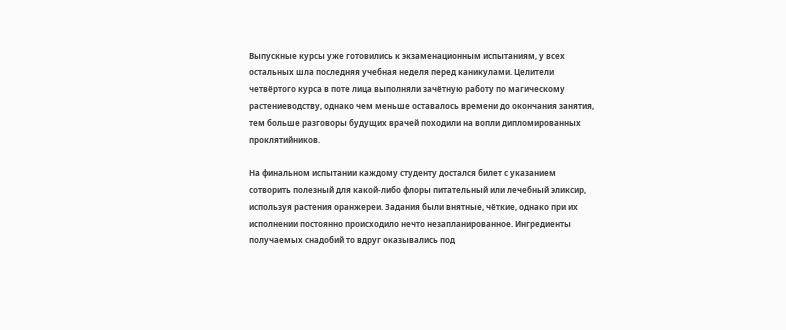Выпускные курсы уже готовились к экзаменационным испытаниям, у всех остальных шла последняя учебная неделя перед каникулами. Целители четвёртого курса в поте лица выполняли зачётную работу по магическому растениеводству, однако чем меньше оставалось времени до окончания занятия, тем больше разговоры будущих врачей походили на вопли дипломированных проклятийников.

На финальном испытании каждому студенту достался билет с указанием сотворить полезный для какой-либо флоры питательный или лечебный эликсир, используя растения оранжереи. Задания были внятные, чёткие, однако при их исполнении постоянно происходило нечто незапланированное. Ингредиенты получаемых снадобий то вдруг оказывались под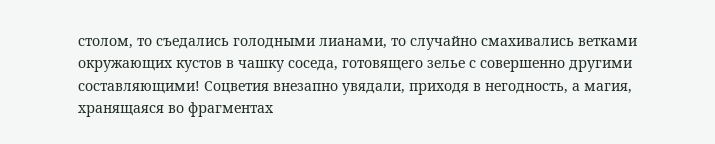столом, то съедались голодными лианами, то случайно смахивались ветками окружающих кустов в чашку соседа, готовящего зелье с совершенно другими составляющими! Соцветия внезапно увядали, приходя в негодность, а магия, хранящаяся во фрагментах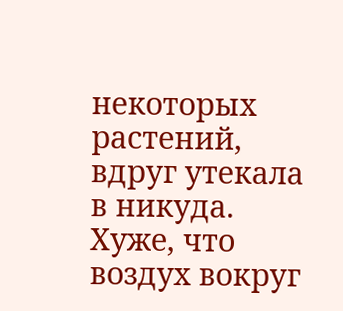некоторых растений, вдруг утекала в никуда. Хуже, что воздух вокруг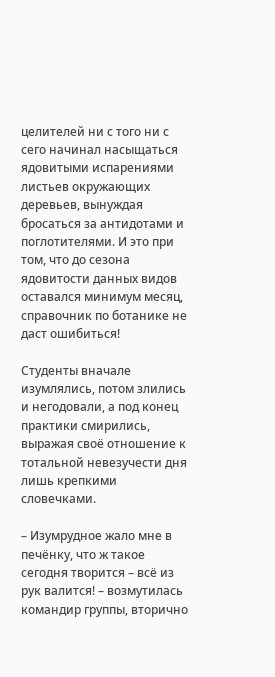целителей ни с того ни с сего начинал насыщаться ядовитыми испарениями листьев окружающих деревьев, вынуждая бросаться за антидотами и поглотителями. И это при том, что до сезона ядовитости данных видов оставался минимум месяц, справочник по ботанике не даст ошибиться!

Студенты вначале изумлялись, потом злились и негодовали, а под конец практики смирились, выражая своё отношение к тотальной невезучести дня лишь крепкими словечками.

– Изумрудное жало мне в печёнку, что ж такое сегодня творится – всё из рук валится! – возмутилась командир группы, вторично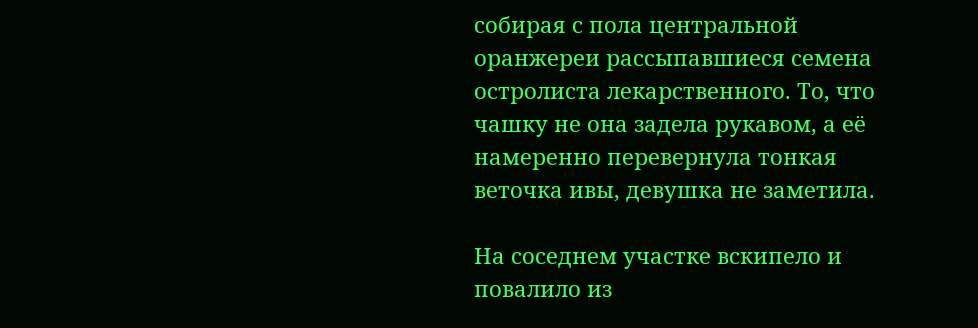собирая с пола центральной оранжереи рассыпавшиеся семена остролиста лекарственного. То, что чашку не она задела рукавом, а её намеренно перевернула тонкая веточка ивы, девушка не заметила.

На соседнем участке вскипело и повалило из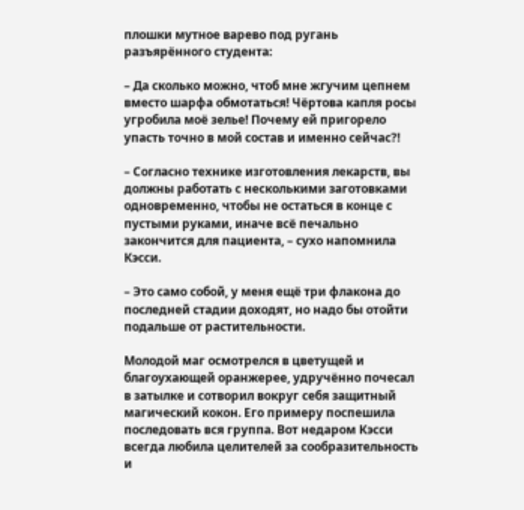плошки мутное варево под ругань разъярённого студента:

– Да сколько можно, чтоб мне жгучим цепнем вместо шарфа обмотаться! Чёртова капля росы угробила моё зелье! Почему ей пригорело упасть точно в мой состав и именно сейчас?!

– Согласно технике изготовления лекарств, вы должны работать с несколькими заготовками одновременно, чтобы не остаться в конце с пустыми руками, иначе всё печально закончится для пациента, – сухо напомнила Кэсси.

– Это само собой, у меня ещё три флакона до последней стадии доходят, но надо бы отойти подальше от растительности.

Молодой маг осмотрелся в цветущей и благоухающей оранжерее, удручённо почесал в затылке и сотворил вокруг себя защитный магический кокон. Его примеру поспешила последовать вся группа. Вот недаром Кэсси всегда любила целителей за сообразительность и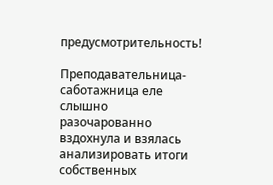предусмотрительность!

Преподавательница-саботажница еле слышно разочарованно вздохнула и взялась анализировать итоги собственных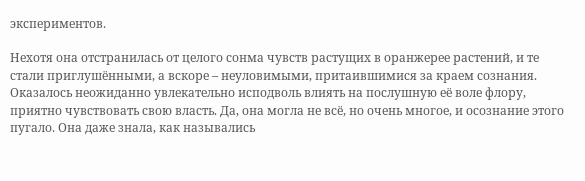экспериментов.

Нехотя она отстранилась от целого сонма чувств растущих в оранжерее растений, и те стали приглушёнными, а вскоре – неуловимыми, притаившимися за краем сознания. Оказалось неожиданно увлекательно исподволь влиять на послушную её воле флору, приятно чувствовать свою власть. Да, она могла не всё, но очень многое, и осознание этого пугало. Она даже знала, как назывались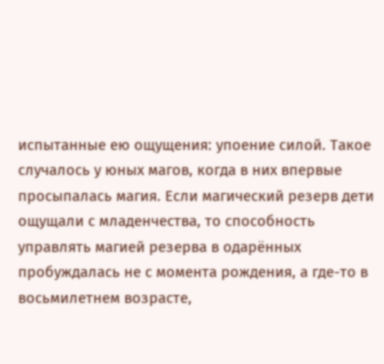испытанные ею ощущения: упоение силой. Такое случалось у юных магов, когда в них впервые просыпалась магия. Если магический резерв дети ощущали с младенчества, то способность управлять магией резерва в одарённых пробуждалась не с момента рождения, а где-то в восьмилетнем возрасте,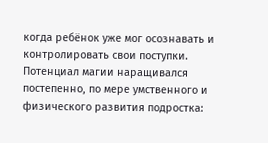когда ребёнок уже мог осознавать и контролировать свои поступки. Потенциал магии наращивался постепенно, по мере умственного и физического развития подростка: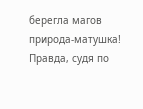берегла магов природа-матушка! Правда, судя по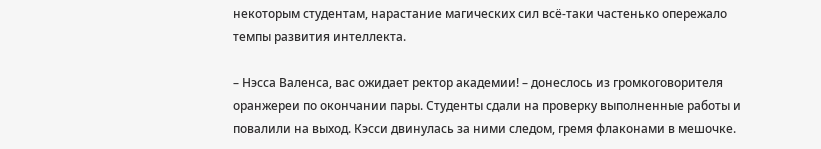некоторым студентам, нарастание магических сил всё-таки частенько опережало темпы развития интеллекта.

– Нэсса Валенса, вас ожидает ректор академии! – донеслось из громкоговорителя оранжереи по окончании пары. Студенты сдали на проверку выполненные работы и повалили на выход. Кэсси двинулась за ними следом, гремя флаконами в мешочке.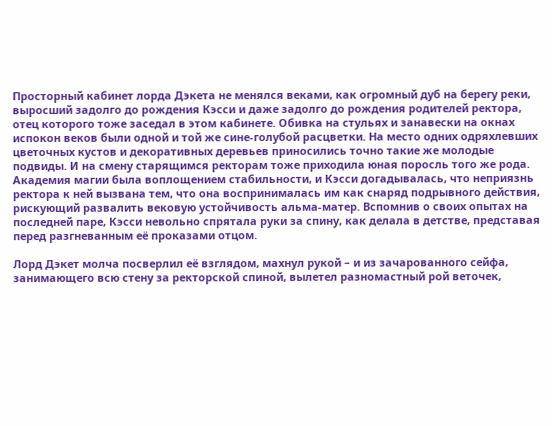Просторный кабинет лорда Дэкета не менялся веками, как огромный дуб на берегу реки, выросший задолго до рождения Кэсси и даже задолго до рождения родителей ректора, отец которого тоже заседал в этом кабинете. Обивка на стульях и занавески на окнах испокон веков были одной и той же сине-голубой расцветки. На место одних одряхлевших цветочных кустов и декоративных деревьев приносились точно такие же молодые подвиды. И на смену старящимся ректорам тоже приходила юная поросль того же рода. Академия магии была воплощением стабильности, и Кэсси догадывалась, что неприязнь ректора к ней вызвана тем, что она воспринималась им как снаряд подрывного действия, рискующий развалить вековую устойчивость альма-матер. Вспомнив о своих опытах на последней паре, Кэсси невольно спрятала руки за спину, как делала в детстве, представая перед разгневанным её проказами отцом.

Лорд Дэкет молча посверлил её взглядом, махнул рукой – и из зачарованного сейфа, занимающего всю стену за ректорской спиной, вылетел разномастный рой веточек,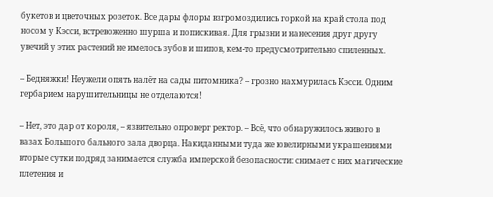букетов и цветочных розеток. Все дары флоры взгромоздились горкой на край стола под носом у Кэсси, встревоженно шурша и попискивая. Для грызни и нанесения друг другу увечий у этих растений не имелось зубов и шипов, кем-то предусмотрительно спиленных.

– Бедняжки! Неужели опять налёт на сады питомника? – грозно нахмурилась Кэсси. Одним гербарием нарушительницы не отделаются!

– Нет, это дар от короля, – язвительно опроверг ректор. – Всё, что обнаружилось живого в вазах Большого бального зала дворца. Накиданными туда же ювелирными украшениями вторые сутки подряд занимается служба имперской безопасности: снимает с них магические плетения и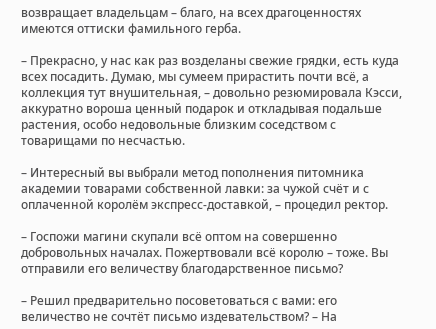возвращает владельцам – благо, на всех драгоценностях имеются оттиски фамильного герба.

– Прекрасно, у нас как раз возделаны свежие грядки, есть куда всех посадить. Думаю, мы сумеем прирастить почти всё, а коллекция тут внушительная, – довольно резюмировала Кэсси, аккуратно вороша ценный подарок и откладывая подальше растения, особо недовольные близким соседством с товарищами по несчастью.

– Интересный вы выбрали метод пополнения питомника академии товарами собственной лавки: за чужой счёт и с оплаченной королём экспресс-доставкой, – процедил ректор.

– Госпожи магини скупали всё оптом на совершенно добровольных началах. Пожертвовали всё королю – тоже. Вы отправили его величеству благодарственное письмо?

– Решил предварительно посоветоваться с вами: его величество не сочтёт письмо издевательством? – На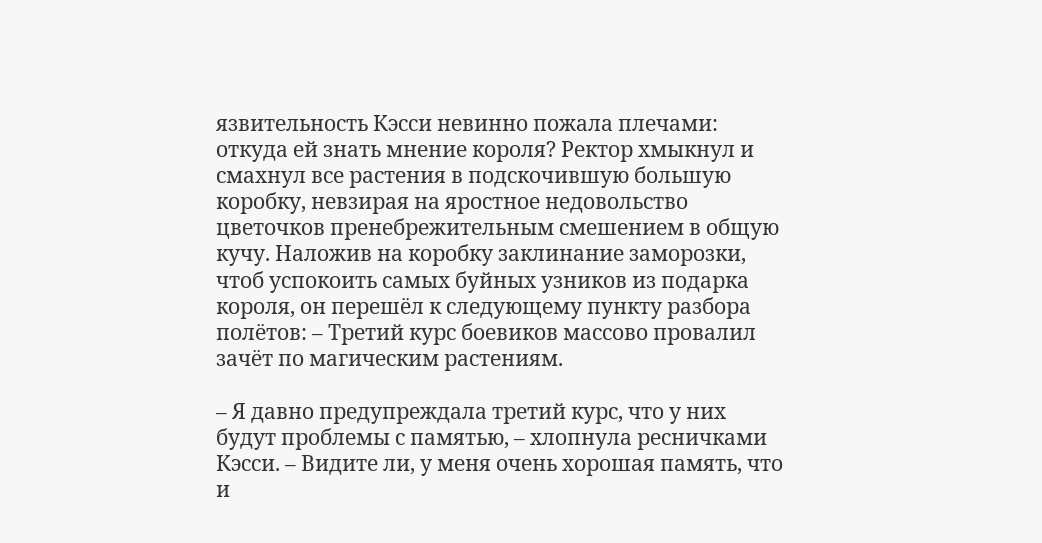язвительность Кэсси невинно пожала плечами: откуда ей знать мнение короля? Ректор хмыкнул и смахнул все растения в подскочившую большую коробку, невзирая на яростное недовольство цветочков пренебрежительным смешением в общую кучу. Наложив на коробку заклинание заморозки, чтоб успокоить самых буйных узников из подарка короля, он перешёл к следующему пункту разбора полётов: – Третий курс боевиков массово провалил зачёт по магическим растениям.

– Я давно предупреждала третий курс, что у них будут проблемы с памятью, – хлопнула ресничками Кэсси. – Видите ли, у меня очень хорошая память, что и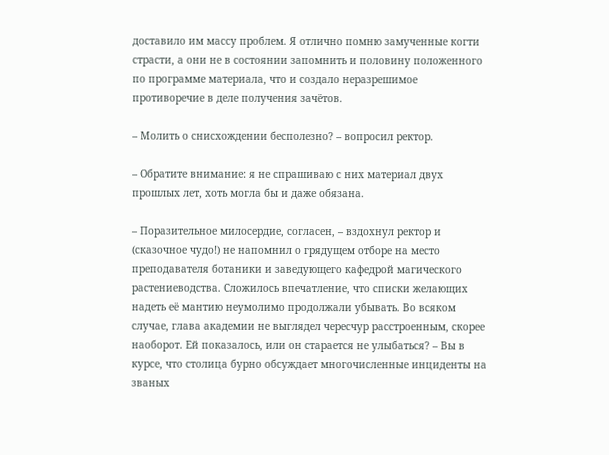доставило им массу проблем. Я отлично помню замученные когти страсти, а они не в состоянии запомнить и половину положенного по программе материала, что и создало неразрешимое противоречие в деле получения зачётов.

– Молить о снисхождении бесполезно? – вопросил ректор.

– Обратите внимание: я не спрашиваю с них материал двух прошлых лет, хоть могла бы и даже обязана.

– Поразительное милосердие, согласен, – вздохнул ректор и (сказочное чудо!) не напомнил о грядущем отборе на место преподавателя ботаники и заведующего кафедрой магического растениеводства. Сложилось впечатление, что списки желающих надеть её мантию неумолимо продолжали убывать. Во всяком случае, глава академии не выглядел чересчур расстроенным, скорее наоборот. Ей показалось, или он старается не улыбаться? – Вы в курсе, что столица бурно обсуждает многочисленные инциденты на званых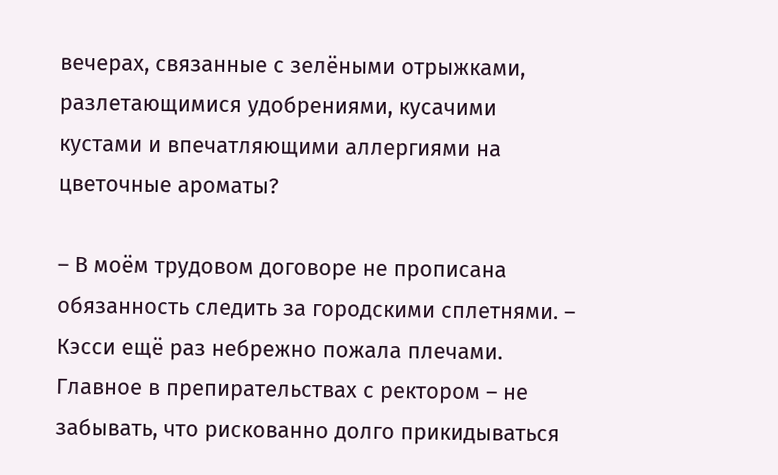вечерах, связанные с зелёными отрыжками, разлетающимися удобрениями, кусачими кустами и впечатляющими аллергиями на цветочные ароматы?

– В моём трудовом договоре не прописана обязанность следить за городскими сплетнями. – Кэсси ещё раз небрежно пожала плечами. Главное в препирательствах с ректором – не забывать, что рискованно долго прикидываться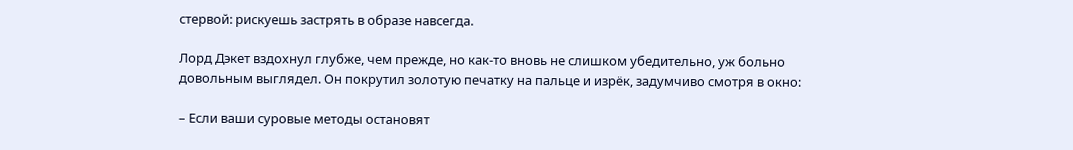стервой: рискуешь застрять в образе навсегда.

Лорд Дэкет вздохнул глубже, чем прежде, но как-то вновь не слишком убедительно, уж больно довольным выглядел. Он покрутил золотую печатку на пальце и изрёк, задумчиво смотря в окно:

– Если ваши суровые методы остановят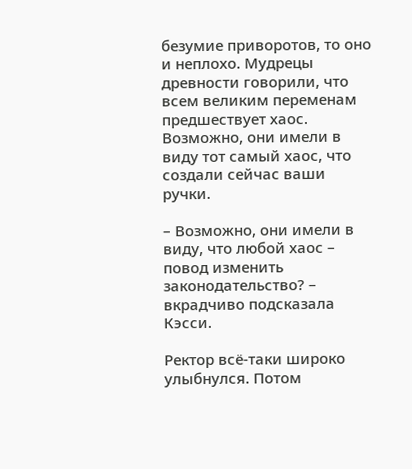безумие приворотов, то оно и неплохо. Мудрецы древности говорили, что всем великим переменам предшествует хаос. Возможно, они имели в виду тот самый хаос, что создали сейчас ваши ручки.

– Возможно, они имели в виду, что любой хаос – повод изменить законодательство? – вкрадчиво подсказала Кэсси.

Ректор всё-таки широко улыбнулся. Потом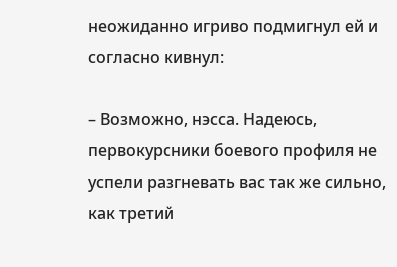неожиданно игриво подмигнул ей и согласно кивнул:

– Возможно, нэсса. Надеюсь, первокурсники боевого профиля не успели разгневать вас так же сильно, как третий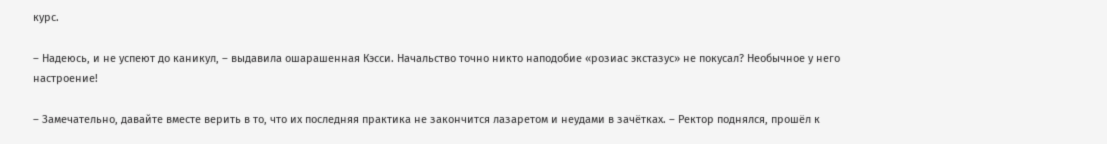курс.

– Надеюсь, и не успеют до каникул, – выдавила ошарашенная Кэсси. Начальство точно никто наподобие «розиас экстазус» не покусал? Необычное у него настроение!

– Замечательно, давайте вместе верить в то, что их последняя практика не закончится лазаретом и неудами в зачётках. – Ректор поднялся, прошёл к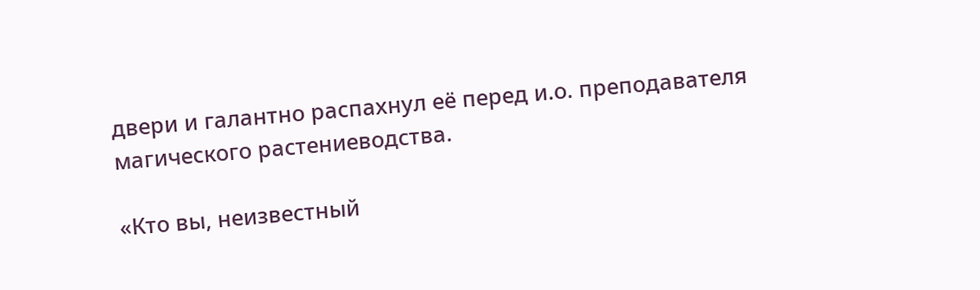двери и галантно распахнул её перед и.о. преподавателя магического растениеводства.

«Кто вы, неизвестный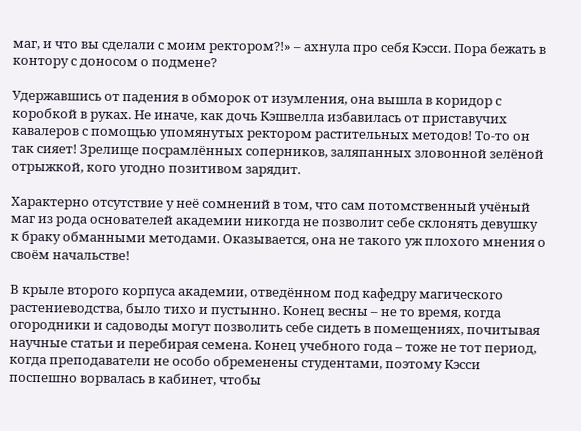маг, и что вы сделали с моим ректором?!» – ахнула про себя Кэсси. Пора бежать в контору с доносом о подмене?

Удержавшись от падения в обморок от изумления, она вышла в коридор с коробкой в руках. Не иначе, как дочь Кэшвелла избавилась от приставучих кавалеров с помощью упомянутых ректором растительных методов! То-то он так сияет! Зрелище посрамлённых соперников, заляпанных зловонной зелёной отрыжкой, кого угодно позитивом зарядит.

Характерно отсутствие у неё сомнений в том, что сам потомственный учёный маг из рода основателей академии никогда не позволит себе склонять девушку к браку обманными методами. Оказывается, она не такого уж плохого мнения о своём начальстве!

В крыле второго корпуса академии, отведённом под кафедру магического растениеводства, было тихо и пустынно. Конец весны – не то время, когда огородники и садоводы могут позволить себе сидеть в помещениях, почитывая научные статьи и перебирая семена. Конец учебного года – тоже не тот период, когда преподаватели не особо обременены студентами, поэтому Кэсси поспешно ворвалась в кабинет, чтобы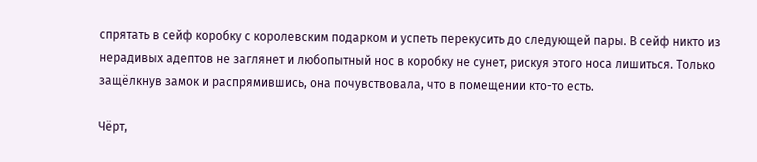спрятать в сейф коробку с королевским подарком и успеть перекусить до следующей пары. В сейф никто из нерадивых адептов не заглянет и любопытный нос в коробку не сунет, рискуя этого носа лишиться. Только защёлкнув замок и распрямившись, она почувствовала, что в помещении кто-то есть.

Чёрт,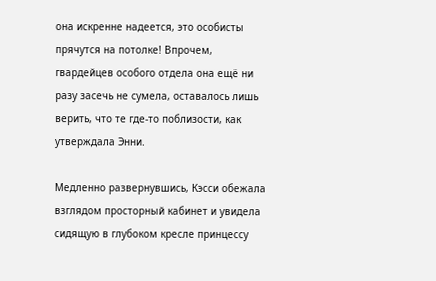она искренне надеется, это особисты прячутся на потолке! Впрочем, гвардейцев особого отдела она ещё ни разу засечь не сумела, оставалось лишь верить, что те где-то поблизости, как утверждала Энни.

Медленно развернувшись, Кэсси обежала взглядом просторный кабинет и увидела сидящую в глубоком кресле принцессу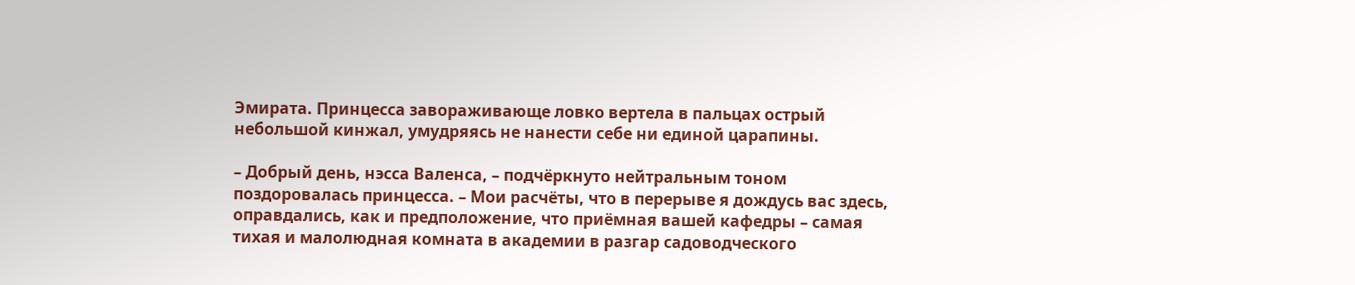Эмирата. Принцесса завораживающе ловко вертела в пальцах острый небольшой кинжал, умудряясь не нанести себе ни единой царапины.

– Добрый день, нэсса Валенса, – подчёркнуто нейтральным тоном поздоровалась принцесса. – Мои расчёты, что в перерыве я дождусь вас здесь, оправдались, как и предположение, что приёмная вашей кафедры – самая тихая и малолюдная комната в академии в разгар садоводческого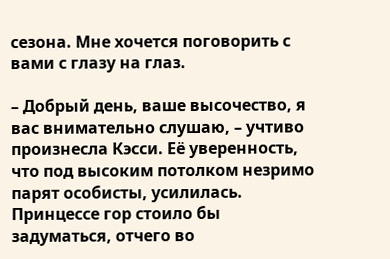сезона. Мне хочется поговорить с вами с глазу на глаз.

– Добрый день, ваше высочество, я вас внимательно слушаю, – учтиво произнесла Кэсси. Её уверенность, что под высоким потолком незримо парят особисты, усилилась. Принцессе гор стоило бы задуматься, отчего во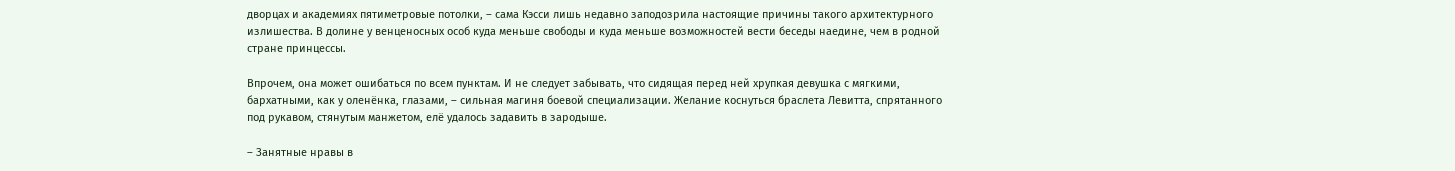дворцах и академиях пятиметровые потолки, – сама Кэсси лишь недавно заподозрила настоящие причины такого архитектурного излишества. В долине у венценосных особ куда меньше свободы и куда меньше возможностей вести беседы наедине, чем в родной стране принцессы.

Впрочем, она может ошибаться по всем пунктам. И не следует забывать, что сидящая перед ней хрупкая девушка с мягкими, бархатными, как у оленёнка, глазами, – сильная магиня боевой специализации. Желание коснуться браслета Левитта, спрятанного под рукавом, стянутым манжетом, елё удалось задавить в зародыше.

– Занятные нравы в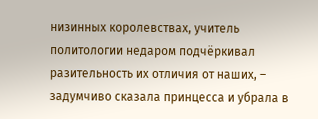низинных королевствах, учитель политологии недаром подчёркивал разительность их отличия от наших, – задумчиво сказала принцесса и убрала в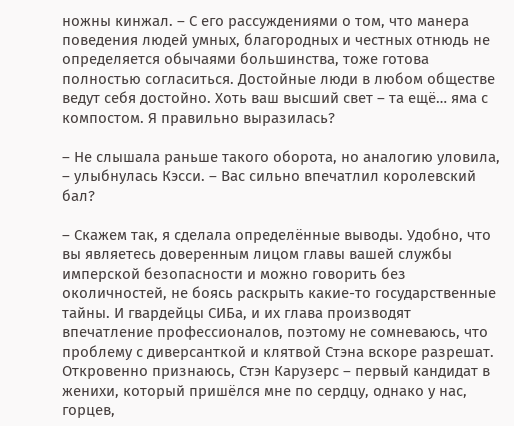ножны кинжал. – С его рассуждениями о том, что манера поведения людей умных, благородных и честных отнюдь не определяется обычаями большинства, тоже готова полностью согласиться. Достойные люди в любом обществе ведут себя достойно. Хоть ваш высший свет – та ещё… яма с компостом. Я правильно выразилась?

– Не слышала раньше такого оборота, но аналогию уловила, – улыбнулась Кэсси. – Вас сильно впечатлил королевский бал?

– Скажем так, я сделала определённые выводы. Удобно, что вы являетесь доверенным лицом главы вашей службы имперской безопасности и можно говорить без околичностей, не боясь раскрыть какие-то государственные тайны. И гвардейцы СИБа, и их глава производят впечатление профессионалов, поэтому не сомневаюсь, что проблему с диверсанткой и клятвой Стэна вскоре разрешат. Откровенно признаюсь, Стэн Карузерс – первый кандидат в женихи, который пришёлся мне по сердцу, однако у нас, горцев,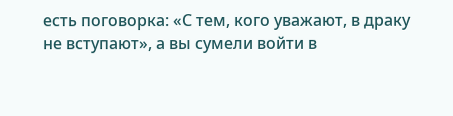есть поговорка: «С тем, кого уважают, в драку не вступают», а вы сумели войти в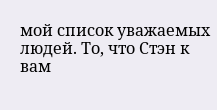мой список уважаемых людей. То, что Стэн к вам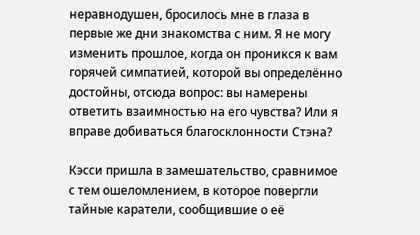неравнодушен, бросилось мне в глаза в первые же дни знакомства с ним. Я не могу изменить прошлое, когда он проникся к вам горячей симпатией, которой вы определённо достойны, отсюда вопрос: вы намерены ответить взаимностью на его чувства? Или я вправе добиваться благосклонности Стэна?

Кэсси пришла в замешательство, сравнимое с тем ошеломлением, в которое повергли тайные каратели, сообщившие о её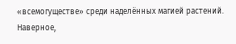«всемогуществе» среди наделённых магией растений. Наверное,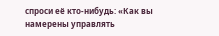спроси её кто-нибудь: «Как вы намерены управлять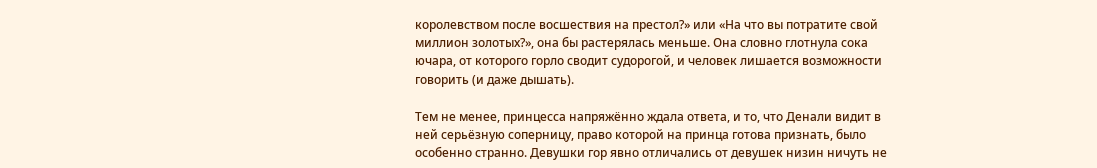королевством после восшествия на престол?» или «На что вы потратите свой миллион золотых?», она бы растерялась меньше. Она словно глотнула сока ючара, от которого горло сводит судорогой, и человек лишается возможности говорить (и даже дышать).

Тем не менее, принцесса напряжённо ждала ответа, и то, что Денали видит в ней серьёзную соперницу, право которой на принца готова признать, было особенно странно. Девушки гор явно отличались от девушек низин ничуть не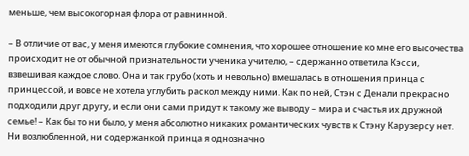меньше, чем высокогорная флора от равнинной.

– В отличие от вас, у меня имеются глубокие сомнения, что хорошее отношение ко мне его высочества происходит не от обычной признательности ученика учителю, – сдержанно ответила Кэсси, взвешивая каждое слово. Она и так грубо (хоть и невольно) вмешалась в отношения принца с принцессой, и вовсе не хотела углубить раскол между ними. Как по ней, Стэн с Денали прекрасно подходили друг другу, и если они сами придут к такому же выводу – мира и счастья их дружной семье! – Как бы то ни было, у меня абсолютно никаких романтических чувств к Стэну Карузерсу нет. Ни возлюбленной, ни содержанкой принца я однозначно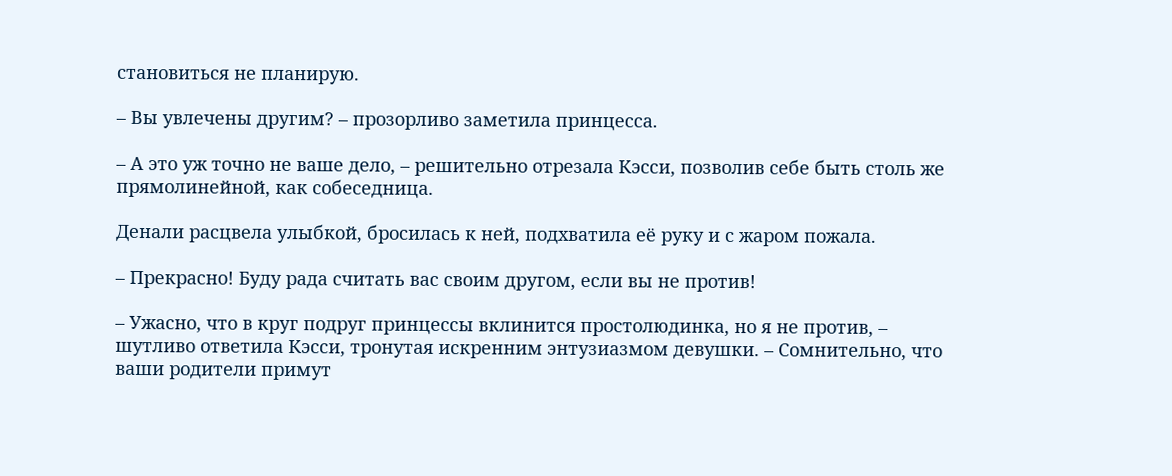становиться не планирую.

– Вы увлечены другим? – прозорливо заметила принцесса.

– А это уж точно не ваше дело, – решительно отрезала Кэсси, позволив себе быть столь же прямолинейной, как собеседница.

Денали расцвела улыбкой, бросилась к ней, подхватила её руку и с жаром пожала.

– Прекрасно! Буду рада считать вас своим другом, если вы не против!

– Ужасно, что в круг подруг принцессы вклинится простолюдинка, но я не против, – шутливо ответила Кэсси, тронутая искренним энтузиазмом девушки. – Сомнительно, что ваши родители примут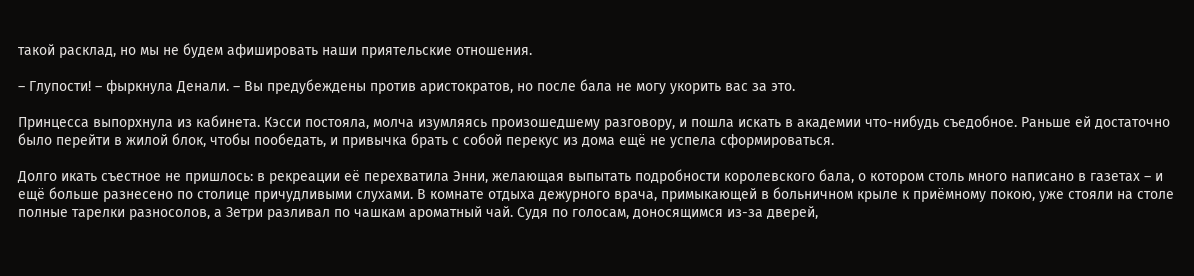такой расклад, но мы не будем афишировать наши приятельские отношения.

– Глупости! – фыркнула Денали. – Вы предубеждены против аристократов, но после бала не могу укорить вас за это.

Принцесса выпорхнула из кабинета. Кэсси постояла, молча изумляясь произошедшему разговору, и пошла искать в академии что-нибудь съедобное. Раньше ей достаточно было перейти в жилой блок, чтобы пообедать, и привычка брать с собой перекус из дома ещё не успела сформироваться.

Долго икать съестное не пришлось: в рекреации её перехватила Энни, желающая выпытать подробности королевского бала, о котором столь много написано в газетах – и ещё больше разнесено по столице причудливыми слухами. В комнате отдыха дежурного врача, примыкающей в больничном крыле к приёмному покою, уже стояли на столе полные тарелки разносолов, а Зетри разливал по чашкам ароматный чай. Судя по голосам, доносящимся из-за дверей,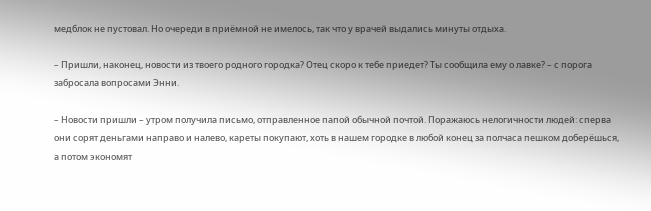медблок не пустовал. Но очереди в приёмной не имелось, так что у врачей выдались минуты отдыха.

– Пришли, наконец, новости из твоего родного городка? Отец скоро к тебе приедет? Ты сообщила ему о лавке? – с порога забросала вопросами Энни.

– Новости пришли – утром получила письмо, отправленное папой обычной почтой. Поражаюсь нелогичности людей: сперва они сорят деньгами направо и налево, кареты покупают, хоть в нашем городке в любой конец за полчаса пешком доберёшься, а потом экономят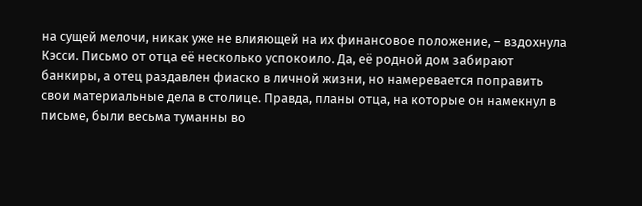на сущей мелочи, никак уже не влияющей на их финансовое положение, – вздохнула Кэсси. Письмо от отца её несколько успокоило. Да, её родной дом забирают банкиры, а отец раздавлен фиаско в личной жизни, но намеревается поправить свои материальные дела в столице. Правда, планы отца, на которые он намекнул в письме, были весьма туманны во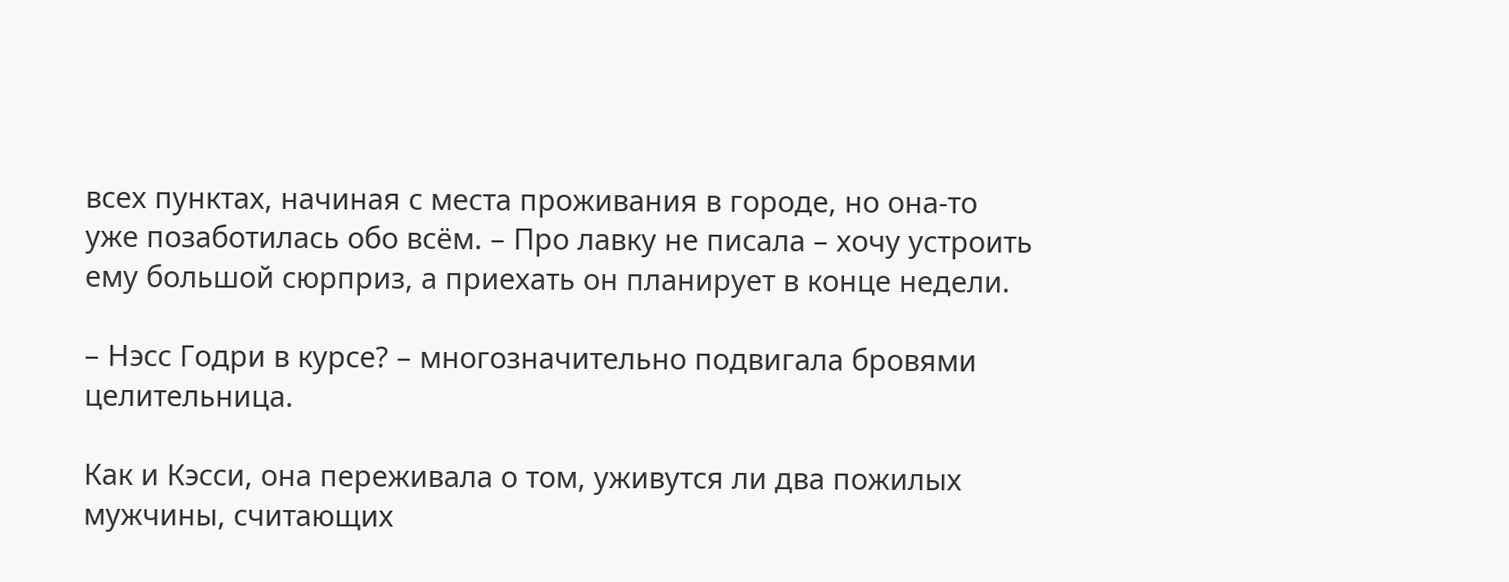всех пунктах, начиная с места проживания в городе, но она-то уже позаботилась обо всём. – Про лавку не писала – хочу устроить ему большой сюрприз, а приехать он планирует в конце недели.

– Нэсс Годри в курсе? – многозначительно подвигала бровями целительница.

Как и Кэсси, она переживала о том, уживутся ли два пожилых мужчины, считающих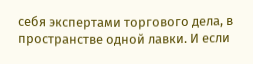себя экспертами торгового дела, в пространстве одной лавки. И если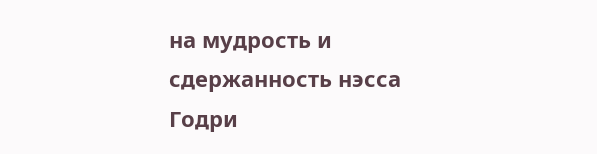на мудрость и сдержанность нэсса Годри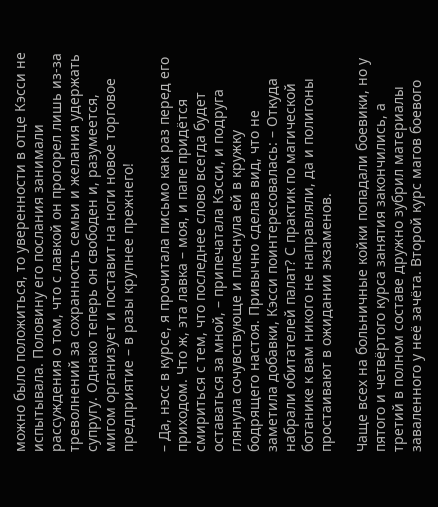можно было положиться, то уверенности в отце Кэсси не испытывала. Половину его послания занимали рассуждения о том, что с лавкой он прогорел лишь из-за треволнений за сохранность семьи и желания удержать супругу. Однако теперь он свободен и, разумеется, мигом организует и поставит на ноги новое торговое предприятие – в разы крупнее прежнего!

– Да, нэсс в курсе, я прочитала письмо как раз перед его приходом. Что ж, эта лавка – моя, и папе придётся смириться с тем, что последнее слово всегда будет оставаться за мной, – припечатала Кэсси, и подруга глянула сочувствующе и плеснула ей в кружку бодрящего настоя. Привычно сделав вид, что не заметила добавки, Кэсси поинтересовалась: – Откуда набрали обитателей палат? С практик по магической ботанике к вам никого не направляли, да и полигоны простаивают в ожидании экзаменов.

Чаще всех на больничные койки попадали боевики, но у пятого и четвёртого курса занятия закончились, а третий в полном составе дружно зубрил материалы заваленного у неё зачёта. Второй курс магов боевого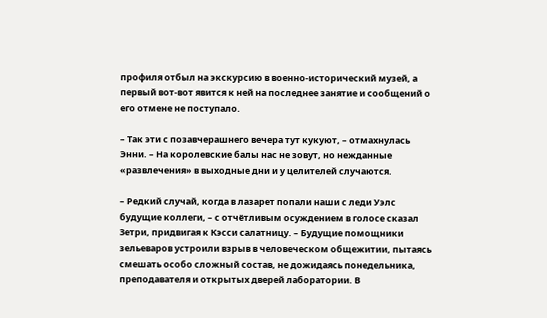профиля отбыл на экскурсию в военно-исторический музей, а первый вот-вот явится к ней на последнее занятие и сообщений о его отмене не поступало.

– Так эти с позавчерашнего вечера тут кукуют, – отмахнулась Энни. – На королевские балы нас не зовут, но нежданные «развлечения» в выходные дни и у целителей случаются.

– Редкий случай, когда в лазарет попали наши с леди Уэлс будущие коллеги, – с отчётливым осуждением в голосе сказал Зетри, придвигая к Кэсси салатницу. – Будущие помощники зельеваров устроили взрыв в человеческом общежитии, пытаясь смешать особо сложный состав, не дожидаясь понедельника, преподавателя и открытых дверей лаборатории. В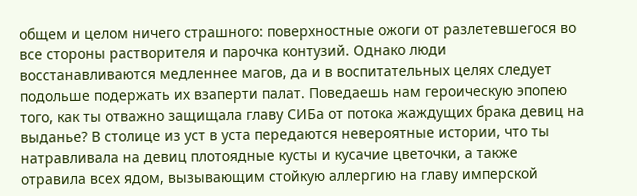общем и целом ничего страшного: поверхностные ожоги от разлетевшегося во все стороны растворителя и парочка контузий. Однако люди восстанавливаются медленнее магов, да и в воспитательных целях следует подольше подержать их взаперти палат. Поведаешь нам героическую эпопею того, как ты отважно защищала главу СИБа от потока жаждущих брака девиц на выданье? В столице из уст в уста передаются невероятные истории, что ты натравливала на девиц плотоядные кусты и кусачие цветочки, а также отравила всех ядом, вызывающим стойкую аллергию на главу имперской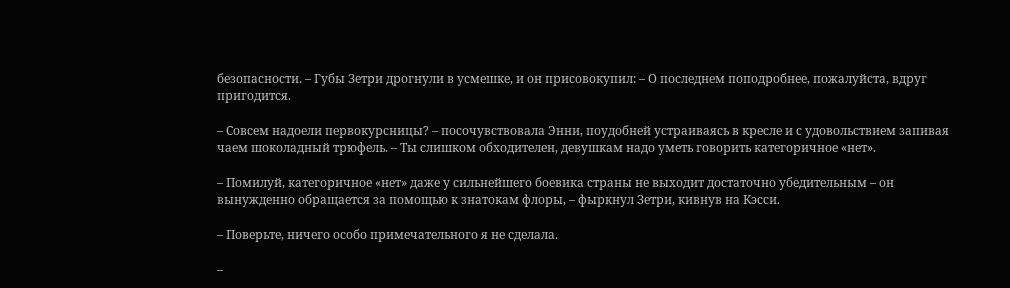безопасности. – Губы Зетри дрогнули в усмешке, и он присовокупил: – О последнем поподробнее, пожалуйста, вдруг пригодится.

– Совсем надоели первокурсницы? – посочувствовала Энни, поудобней устраиваясь в кресле и с удовольствием запивая чаем шоколадный трюфель. – Ты слишком обходителен, девушкам надо уметь говорить категоричное «нет».

– Помилуй, категоричное «нет» даже у сильнейшего боевика страны не выходит достаточно убедительным – он вынужденно обращается за помощью к знатокам флоры, – фыркнул Зетри, кивнув на Кэсси.

– Поверьте, ничего особо примечательного я не сделала.

–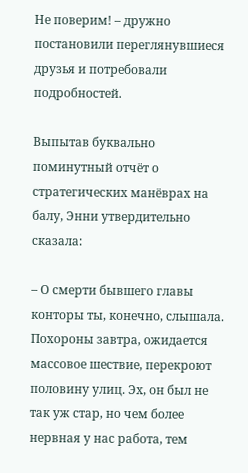Не поверим! – дружно постановили переглянувшиеся друзья и потребовали подробностей.

Выпытав буквально поминутный отчёт о стратегических манёврах на балу, Энни утвердительно сказала:

– О смерти бывшего главы конторы ты, конечно, слышала. Похороны завтра, ожидается массовое шествие, перекроют половину улиц. Эх, он был не так уж стар, но чем более нервная у нас работа, тем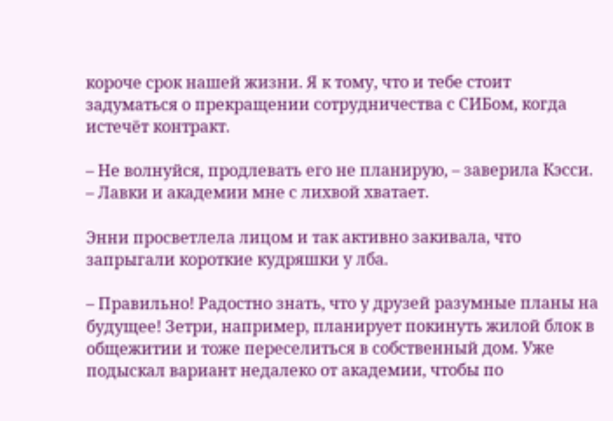короче срок нашей жизни. Я к тому, что и тебе стоит задуматься о прекращении сотрудничества с СИБом, когда истечёт контракт.

– Не волнуйся, продлевать его не планирую, – заверила Кэсси. – Лавки и академии мне с лихвой хватает.

Энни просветлела лицом и так активно закивала, что запрыгали короткие кудряшки у лба.

– Правильно! Радостно знать, что у друзей разумные планы на будущее! Зетри, например, планирует покинуть жилой блок в общежитии и тоже переселиться в собственный дом. Уже подыскал вариант недалеко от академии, чтобы по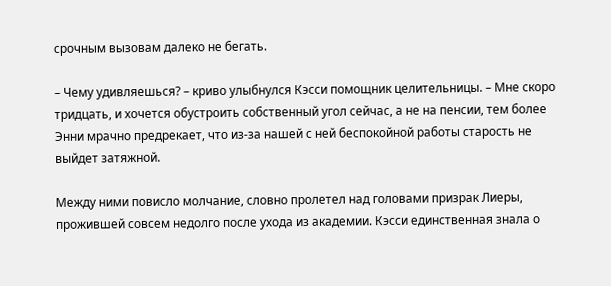срочным вызовам далеко не бегать.

– Чему удивляешься? – криво улыбнулся Кэсси помощник целительницы. – Мне скоро тридцать, и хочется обустроить собственный угол сейчас, а не на пенсии, тем более Энни мрачно предрекает, что из-за нашей с ней беспокойной работы старость не выйдет затяжной.

Между ними повисло молчание, словно пролетел над головами призрак Лиеры, прожившей совсем недолго после ухода из академии. Кэсси единственная знала о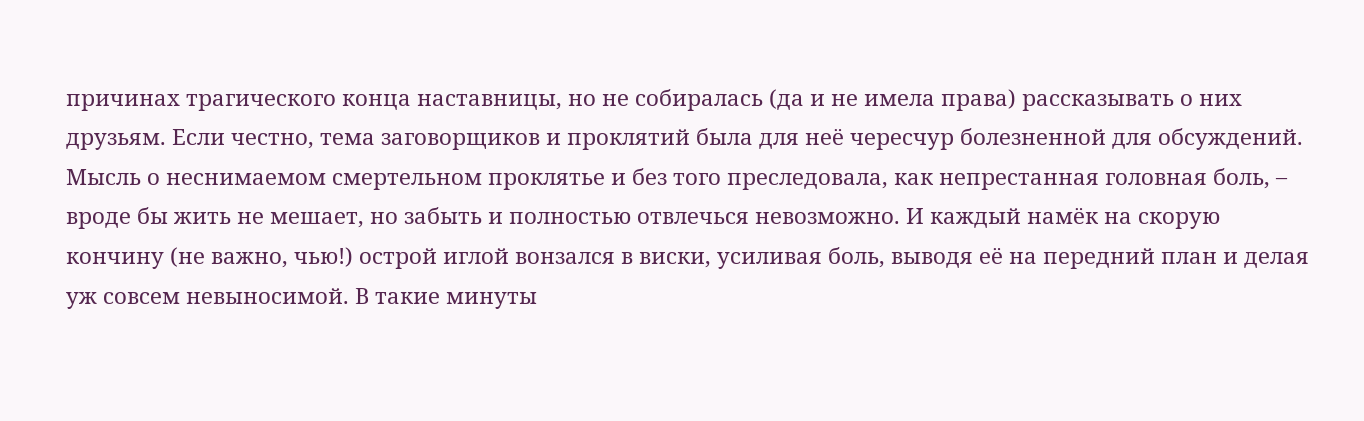причинах трагического конца наставницы, но не собиралась (да и не имела права) рассказывать о них друзьям. Если честно, тема заговорщиков и проклятий была для неё чересчур болезненной для обсуждений. Мысль о неснимаемом смертельном проклятье и без того преследовала, как непрестанная головная боль, – вроде бы жить не мешает, но забыть и полностью отвлечься невозможно. И каждый намёк на скорую кончину (не важно, чью!) острой иглой вонзался в виски, усиливая боль, выводя её на передний план и делая уж совсем невыносимой. В такие минуты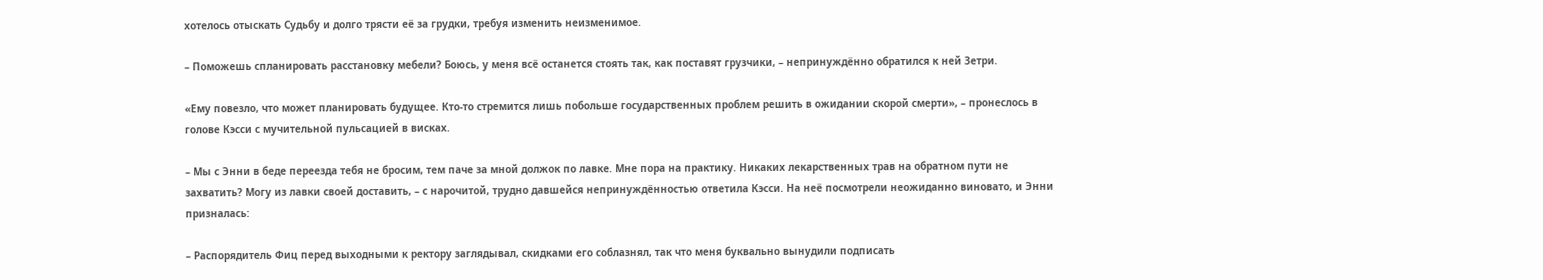хотелось отыскать Судьбу и долго трясти её за грудки, требуя изменить неизменимое.

– Поможешь спланировать расстановку мебели? Боюсь, у меня всё останется стоять так, как поставят грузчики, – непринуждённо обратился к ней Зетри.

«Ему повезло, что может планировать будущее. Кто-то стремится лишь побольше государственных проблем решить в ожидании скорой смерти», – пронеслось в голове Кэсси с мучительной пульсацией в висках.

– Мы с Энни в беде переезда тебя не бросим, тем паче за мной должок по лавке. Мне пора на практику. Никаких лекарственных трав на обратном пути не захватить? Могу из лавки своей доставить, – с нарочитой, трудно давшейся непринуждённостью ответила Кэсси. На неё посмотрели неожиданно виновато, и Энни призналась:

– Распорядитель Фиц перед выходными к ректору заглядывал, скидками его соблазнял, так что меня буквально вынудили подписать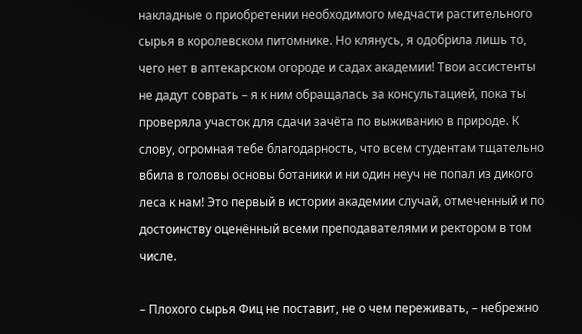накладные о приобретении необходимого медчасти растительного сырья в королевском питомнике. Но клянусь, я одобрила лишь то, чего нет в аптекарском огороде и садах академии! Твои ассистенты не дадут соврать – я к ним обращалась за консультацией, пока ты проверяла участок для сдачи зачёта по выживанию в природе. К слову, огромная тебе благодарность, что всем студентам тщательно вбила в головы основы ботаники и ни один неуч не попал из дикого леса к нам! Это первый в истории академии случай, отмеченный и по достоинству оценённый всеми преподавателями и ректором в том числе.

– Плохого сырья Фиц не поставит, не о чем переживать, – небрежно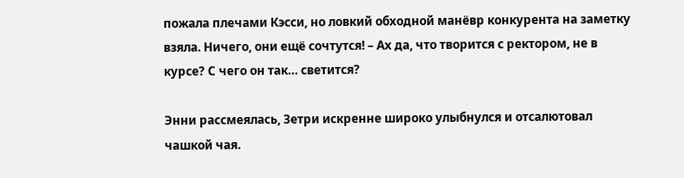пожала плечами Кэсси, но ловкий обходной манёвр конкурента на заметку взяла. Ничего, они ещё сочтутся! – Ах да, что творится с ректором, не в курсе? С чего он так… светится?

Энни рассмеялась, Зетри искренне широко улыбнулся и отсалютовал чашкой чая.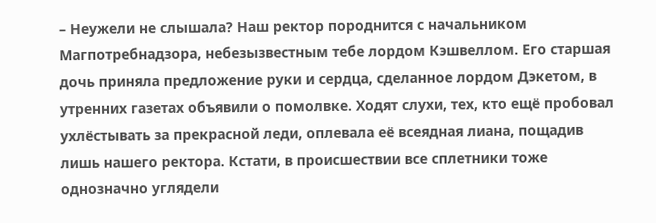– Неужели не слышала? Наш ректор породнится с начальником Магпотребнадзора, небезызвестным тебе лордом Кэшвеллом. Его старшая дочь приняла предложение руки и сердца, сделанное лордом Дэкетом, в утренних газетах объявили о помолвке. Ходят слухи, тех, кто ещё пробовал ухлёстывать за прекрасной леди, оплевала её всеядная лиана, пощадив лишь нашего ректора. Кстати, в происшествии все сплетники тоже однозначно углядели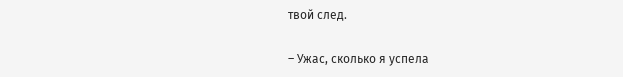твой след.

– Ужас, сколько я успела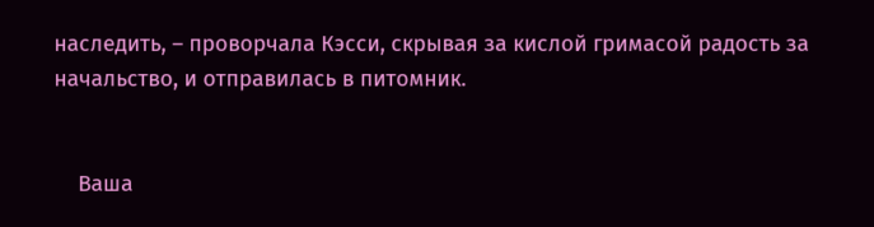наследить, – проворчала Кэсси, скрывая за кислой гримасой радость за начальство, и отправилась в питомник.


    Ваша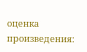оценка произведения: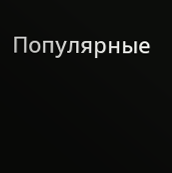Популярные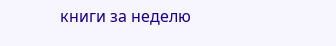книги за неделю